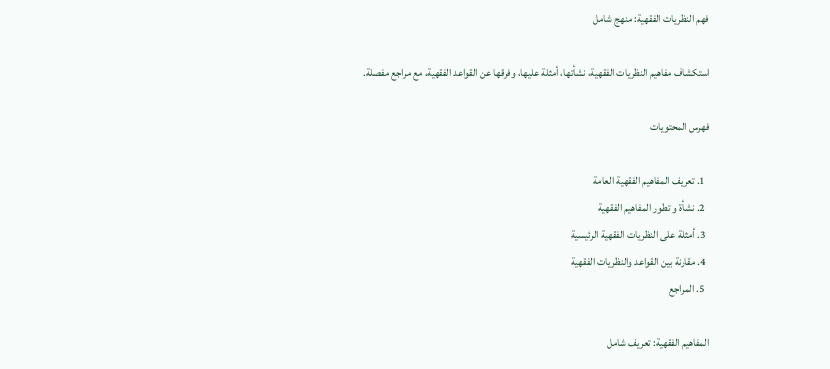فهم النظريات الفقهية: منهج شامل

استكشاف مفاهيم النظريات الفقهية، نشأتها، أمثلة عليها، وفرقها عن القواعد الفقهية، مع مراجع مفصلة.

فهرس المحتويات

  1. تعريف المفاهيم الفقهية العامة
  2. نشأة و تطور المفاهيم الفقهية
  3. أمثلة على النظريات الفقهية الرئيسية
  4. مقارنة بين القواعد والنظريات الفقهية
  5. المراجع

المفاهيم الفقهية: تعريف شامل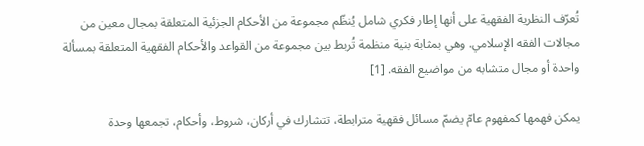تُعرّف النظرية الفقهية على أنها إطار فكري شامل يُنظّم مجموعة من الأحكام الجزئية المتعلقة بمجال معين من مجالات الفقه الإسلامي. وهي بمثابة بنية منظمة تُربط بين مجموعة من القواعد والأحكام الفقهية المتعلقة بمسألة واحدة أو مجال متشابه من مواضيع الفقه. [1]

يمكن فهمها كمفهوم عامّ يضمّ مسائل فقهية مترابطة، تتشارك في أركان، شروط، وأحكام، تجمعها وحدة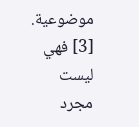موضوعية. [3] فهي ليست مجرد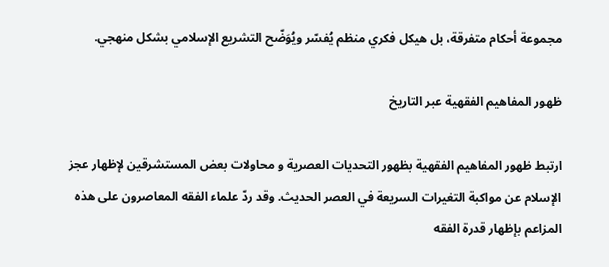مجموعة أحكام متفرقة، بل هيكل فكري منظم يُفسّر ويُوَضّح التشريع الإسلامي بشكل منهجي.

ظهور المفاهيم الفقهية عبر التاريخ

ارتبط ظهور المفاهيم الفقهية بظهور التحديات العصرية و محاولات بعض المستشرقين لإظهار عجز الإسلام عن مواكبة التغيرات السريعة في العصر الحديث. وقد ردّ علماء الفقه المعاصرون على هذه المزاعم بإظهار قدرة الفقه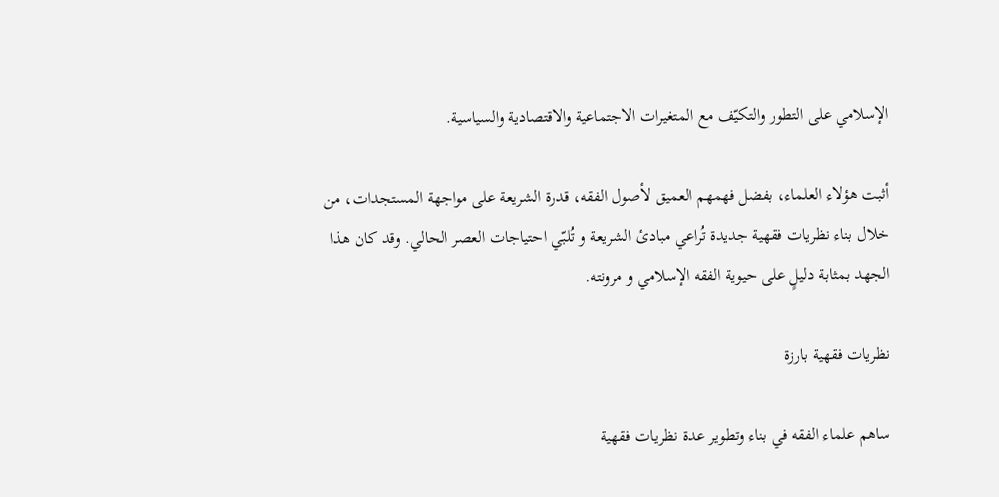الإسلامي على التطور والتكيّف مع المتغيرات الاجتماعية والاقتصادية والسياسية.

أثبت هؤلاء العلماء، بفضل فهمهم العميق لأصول الفقه، قدرة الشريعة على مواجهة المستجدات، من خلال بناء نظريات فقهية جديدة تُراعي مبادئ الشريعة و تُلبّي احتياجات العصر الحالي. وقد كان هذا الجهد بمثابة دليلٍ على حيوية الفقه الإسلامي و مرونته.

نظريات فقهية بارزة

ساهم علماء الفقه في بناء وتطوير عدة نظريات فقهية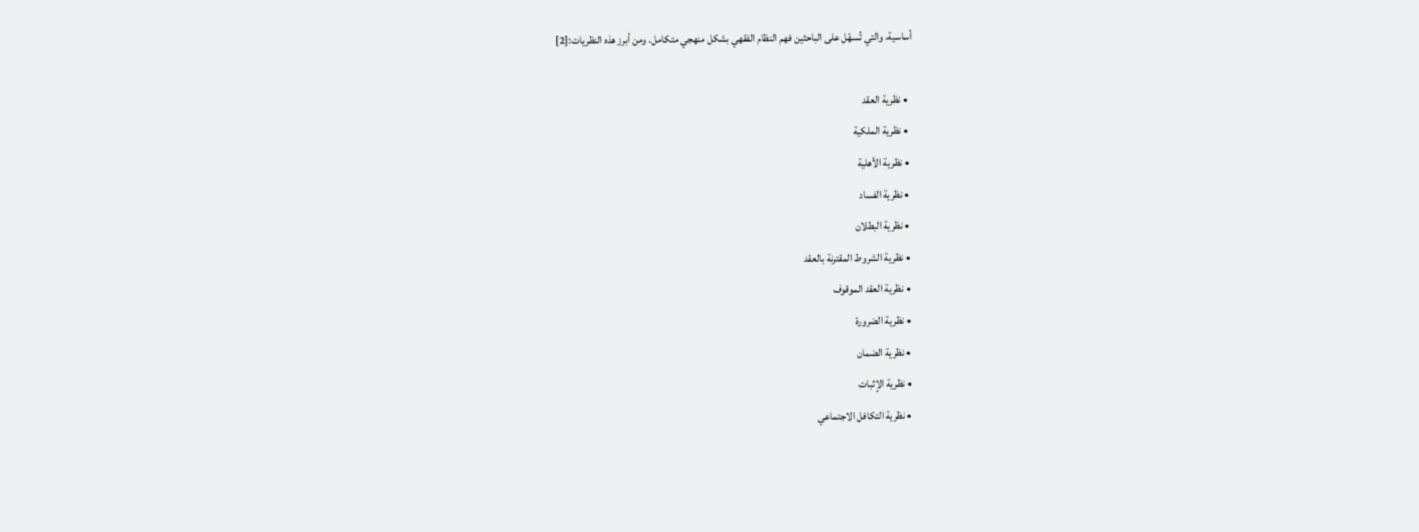أساسية، والتي تُسهّل على الباحثين فهم النظام الفقهي بشكل منهجي متكامل. ومن أبرز هذه النظريات:[2]

  • نظرية العقد
  • نظرية الملكية
  • نظرية الأهلية
  • نظرية الفساد
  • نظرية البطلان
  • نظرية الشروط المقترنة بالعقد
  • نظرية العقد الموقوف
  • نظرية الضرورة
  • نظرية الضمان
  • نظرية الإثبات
  • نظرية التكافل الاجتماعي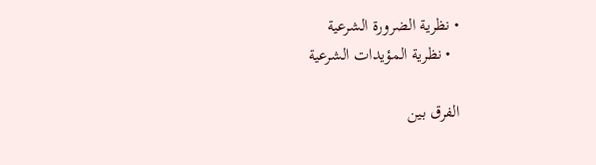• نظرية الضرورة الشرعية
  • نظرية المؤيدات الشرعية

الفرق بين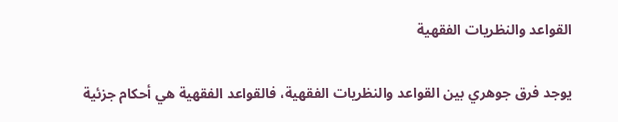القواعد والنظريات الفقهية

يوجد فرق جوهري بين القواعد والنظريات الفقهية، فالقواعد الفقهية هي أحكام جزئية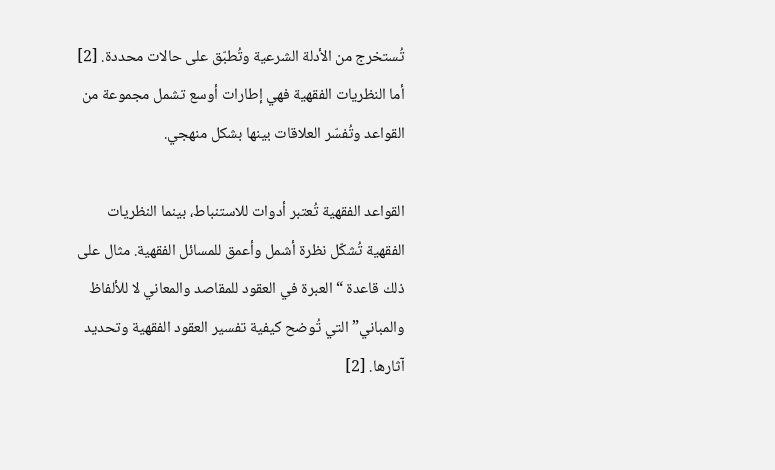تُستخرج من الأدلة الشرعية وتُطبّق على حالات محددة. [2] أما النظريات الفقهية فهي إطارات أوسع تشمل مجموعة من القواعد وتُفسّر العلاقات بينها بشكل منهجي.

القواعد الفقهية تُعتبر أدوات للاستنباط، بينما النظريات الفقهية تُشكّل نظرة أشمل وأعمق للمسائل الفقهية. مثال على ذلك قاعدة “العبرة في العقود للمقاصد والمعاني لا للألفاظ والمباني” التي تُوضح كيفية تفسير العقود الفقهية وتحديد آثارها. [2]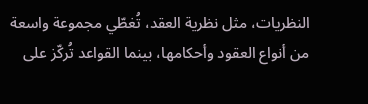النظريات، مثل نظرية العقد، تُغطّي مجموعة واسعة من أنواع العقود وأحكامها، بينما القواعد تُركّز على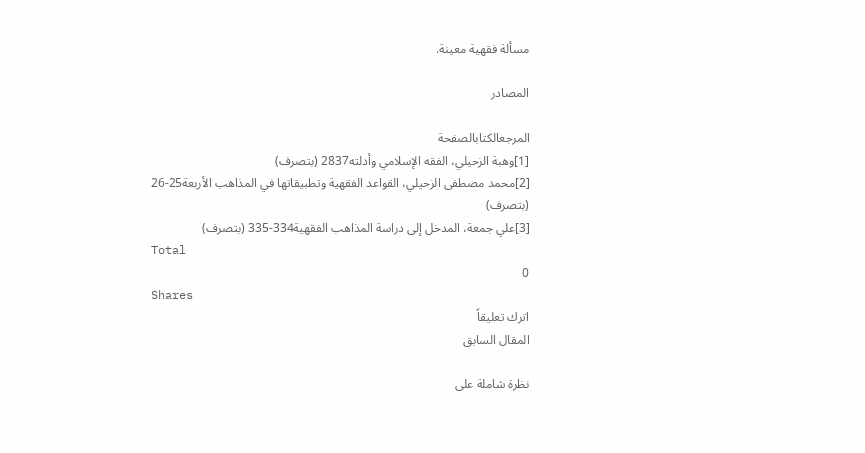مسألة فقهية معينة.

المصادر

المرجعالكتابالصفحة
[1]وهبة الزحيلي، الفقه الإسلامي وأدلته2837 (بتصرف)
[2]محمد مصطفى الزحيلي، القواعد الفقهية وتطبيقاتها في المذاهب الأربعة25-26 (بتصرف)
[3]علي جمعة، المدخل إلى دراسة المذاهب الفقهية334-335 (بتصرف)
Total
0
Shares
اترك تعليقاً
المقال السابق

نظرة شاملة على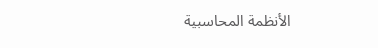الأنظمة المحاسبية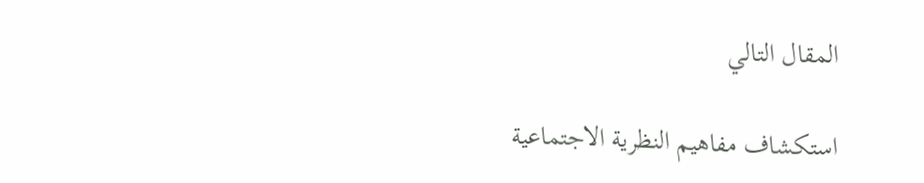المقال التالي

استكشاف مفاهيم النظرية الاجتماعية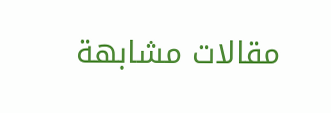مقالات مشابهة